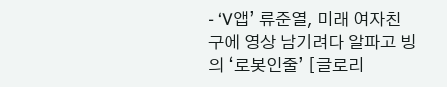- ‘V앱’ 류준열, 미래 여자친구에 영상 남기려다 알파고 빙의 ‘로봇인줄’ [글로리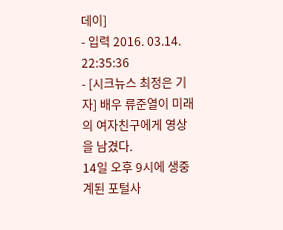데이]
- 입력 2016. 03.14. 22:35:36
- [시크뉴스 최정은 기자] 배우 류준열이 미래의 여자친구에게 영상을 남겼다.
14일 오후 9시에 생중계된 포털사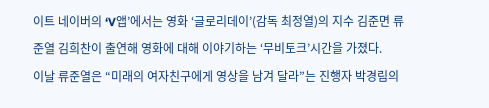이트 네이버의 ‘V앱’에서는 영화 ‘글로리데이’(감독 최정열)의 지수 김준면 류준열 김희찬이 출연해 영화에 대해 이야기하는 ‘무비토크’시간을 가졌다.
이날 류준열은 “미래의 여자친구에게 영상을 남겨 달라”는 진행자 박경림의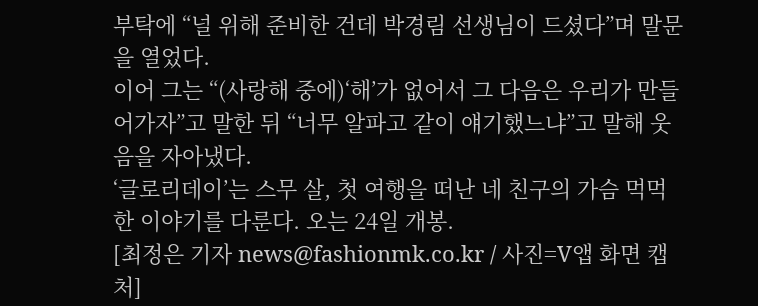부탁에 “널 위해 준비한 건데 박경림 선생님이 드셨다”며 말문을 열었다.
이어 그는 “(사랑해 중에)‘해’가 없어서 그 다음은 우리가 만들어가자”고 말한 뒤 “너무 알파고 같이 얘기했느냐”고 말해 웃음을 자아냈다.
‘글로리데이’는 스무 살, 첫 여행을 떠난 네 친구의 가슴 먹먹한 이야기를 다룬다. 오는 24일 개봉.
[최정은 기자 news@fashionmk.co.kr / 사진=V앱 화면 캡처]